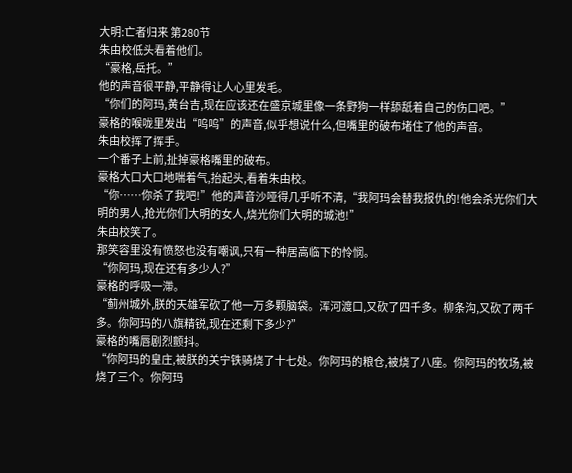大明:亡者归来 第280节
朱由校低头看着他们。
“豪格,岳托。”
他的声音很平静,平静得让人心里发毛。
“你们的阿玛,黄台吉,现在应该还在盛京城里像一条野狗一样舔舐着自己的伤口吧。”
豪格的喉咙里发出“呜呜”的声音,似乎想说什么,但嘴里的破布堵住了他的声音。
朱由校挥了挥手。
一个番子上前,扯掉豪格嘴里的破布。
豪格大口大口地喘着气,抬起头,看着朱由校。
“你……你杀了我吧!”他的声音沙哑得几乎听不清,“我阿玛会替我报仇的!他会杀光你们大明的男人,抢光你们大明的女人,烧光你们大明的城池!”
朱由校笑了。
那笑容里没有愤怒也没有嘲讽,只有一种居高临下的怜悯。
“你阿玛,现在还有多少人?”
豪格的呼吸一滞。
“蓟州城外,朕的天雄军砍了他一万多颗脑袋。浑河渡口,又砍了四千多。柳条沟,又砍了两千多。你阿玛的八旗精锐,现在还剩下多少?”
豪格的嘴唇剧烈颤抖。
“你阿玛的皇庄,被朕的关宁铁骑烧了十七处。你阿玛的粮仓,被烧了八座。你阿玛的牧场,被烧了三个。你阿玛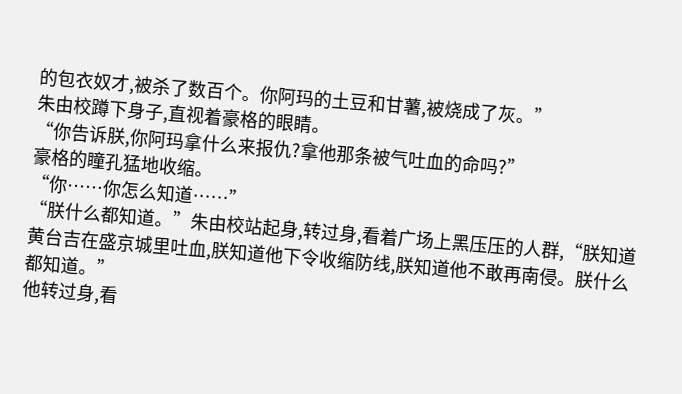的包衣奴才,被杀了数百个。你阿玛的土豆和甘薯,被烧成了灰。”
朱由校蹲下身子,直视着豪格的眼睛。
“你告诉朕,你阿玛拿什么来报仇?拿他那条被气吐血的命吗?”
豪格的瞳孔猛地收缩。
“你……你怎么知道……”
“朕什么都知道。”朱由校站起身,转过身,看着广场上黑压压的人群,“朕知道黄台吉在盛京城里吐血,朕知道他下令收缩防线,朕知道他不敢再南侵。朕什么都知道。”
他转过身,看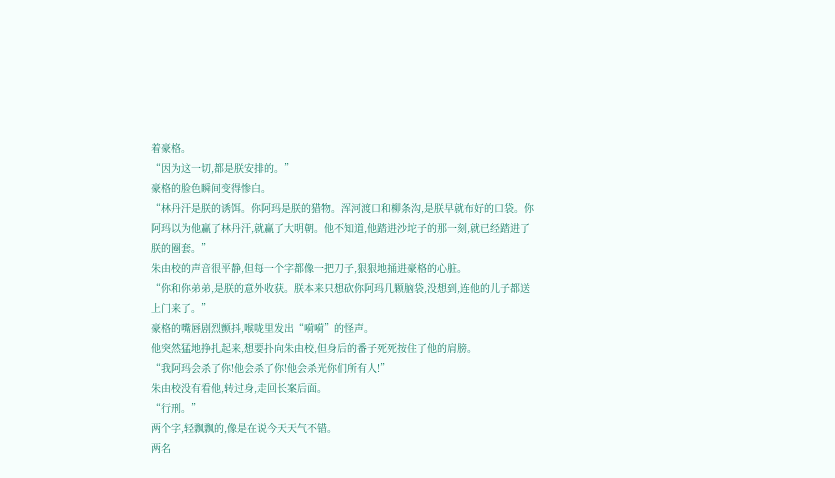着豪格。
“因为这一切,都是朕安排的。”
豪格的脸色瞬间变得惨白。
“林丹汗是朕的诱饵。你阿玛是朕的猎物。浑河渡口和柳条沟,是朕早就布好的口袋。你阿玛以为他赢了林丹汗,就赢了大明朝。他不知道,他踏进沙坨子的那一刻,就已经踏进了朕的圈套。”
朱由校的声音很平静,但每一个字都像一把刀子,狠狠地捅进豪格的心脏。
“你和你弟弟,是朕的意外收获。朕本来只想砍你阿玛几颗脑袋,没想到,连他的儿子都送上门来了。”
豪格的嘴唇剧烈颤抖,喉咙里发出“嗬嗬”的怪声。
他突然猛地挣扎起来,想要扑向朱由校,但身后的番子死死按住了他的肩膀。
“我阿玛会杀了你!他会杀了你!他会杀光你们所有人!”
朱由校没有看他,转过身,走回长案后面。
“行刑。”
两个字,轻飘飘的,像是在说今天天气不错。
两名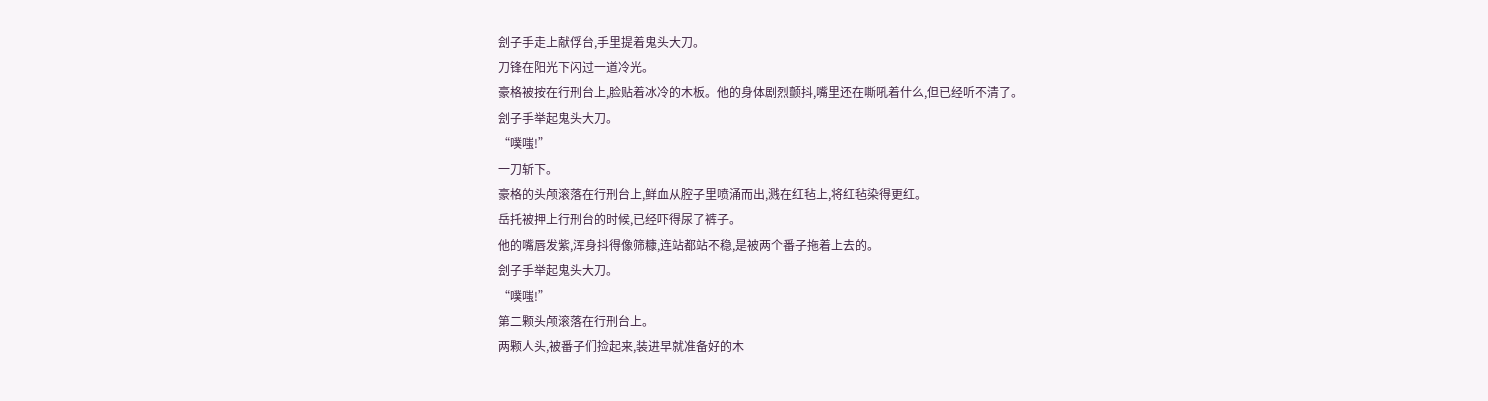刽子手走上献俘台,手里提着鬼头大刀。
刀锋在阳光下闪过一道冷光。
豪格被按在行刑台上,脸贴着冰冷的木板。他的身体剧烈颤抖,嘴里还在嘶吼着什么,但已经听不清了。
刽子手举起鬼头大刀。
“噗嗤!”
一刀斩下。
豪格的头颅滚落在行刑台上,鲜血从腔子里喷涌而出,溅在红毡上,将红毡染得更红。
岳托被押上行刑台的时候,已经吓得尿了裤子。
他的嘴唇发紫,浑身抖得像筛糠,连站都站不稳,是被两个番子拖着上去的。
刽子手举起鬼头大刀。
“噗嗤!”
第二颗头颅滚落在行刑台上。
两颗人头,被番子们捡起来,装进早就准备好的木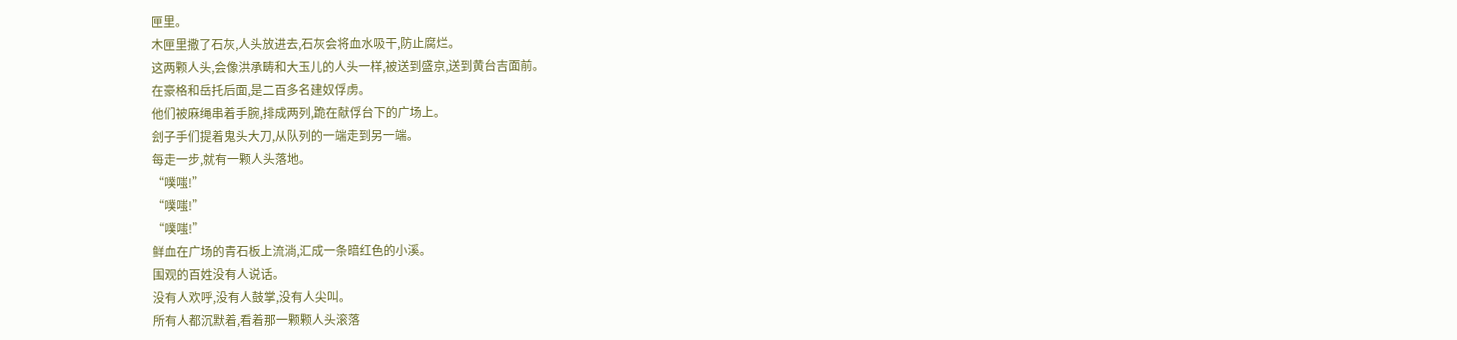匣里。
木匣里撒了石灰,人头放进去,石灰会将血水吸干,防止腐烂。
这两颗人头,会像洪承畴和大玉儿的人头一样,被送到盛京,送到黄台吉面前。
在豪格和岳托后面,是二百多名建奴俘虏。
他们被麻绳串着手腕,排成两列,跪在献俘台下的广场上。
刽子手们提着鬼头大刀,从队列的一端走到另一端。
每走一步,就有一颗人头落地。
“噗嗤!”
“噗嗤!”
“噗嗤!”
鲜血在广场的青石板上流淌,汇成一条暗红色的小溪。
围观的百姓没有人说话。
没有人欢呼,没有人鼓掌,没有人尖叫。
所有人都沉默着,看着那一颗颗人头滚落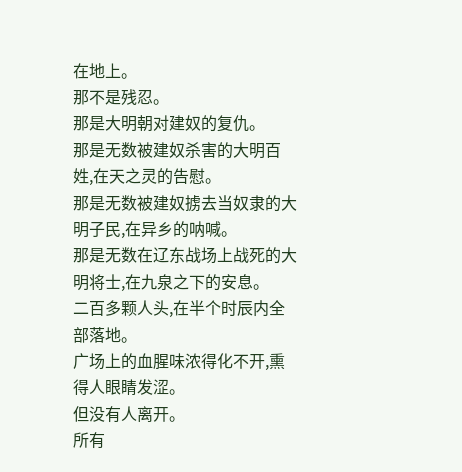在地上。
那不是残忍。
那是大明朝对建奴的复仇。
那是无数被建奴杀害的大明百姓,在天之灵的告慰。
那是无数被建奴掳去当奴隶的大明子民,在异乡的呐喊。
那是无数在辽东战场上战死的大明将士,在九泉之下的安息。
二百多颗人头,在半个时辰内全部落地。
广场上的血腥味浓得化不开,熏得人眼睛发涩。
但没有人离开。
所有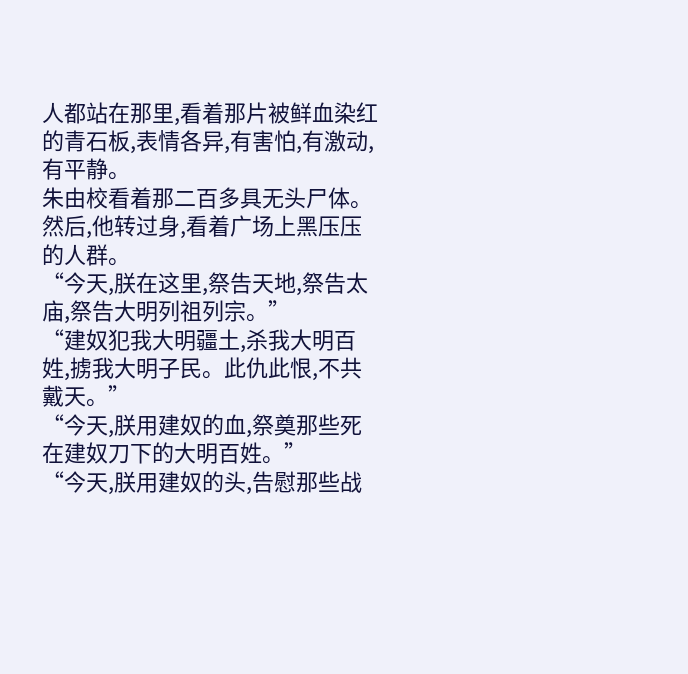人都站在那里,看着那片被鲜血染红的青石板,表情各异,有害怕,有激动,有平静。
朱由校看着那二百多具无头尸体。
然后,他转过身,看着广场上黑压压的人群。
“今天,朕在这里,祭告天地,祭告太庙,祭告大明列祖列宗。”
“建奴犯我大明疆土,杀我大明百姓,掳我大明子民。此仇此恨,不共戴天。”
“今天,朕用建奴的血,祭奠那些死在建奴刀下的大明百姓。”
“今天,朕用建奴的头,告慰那些战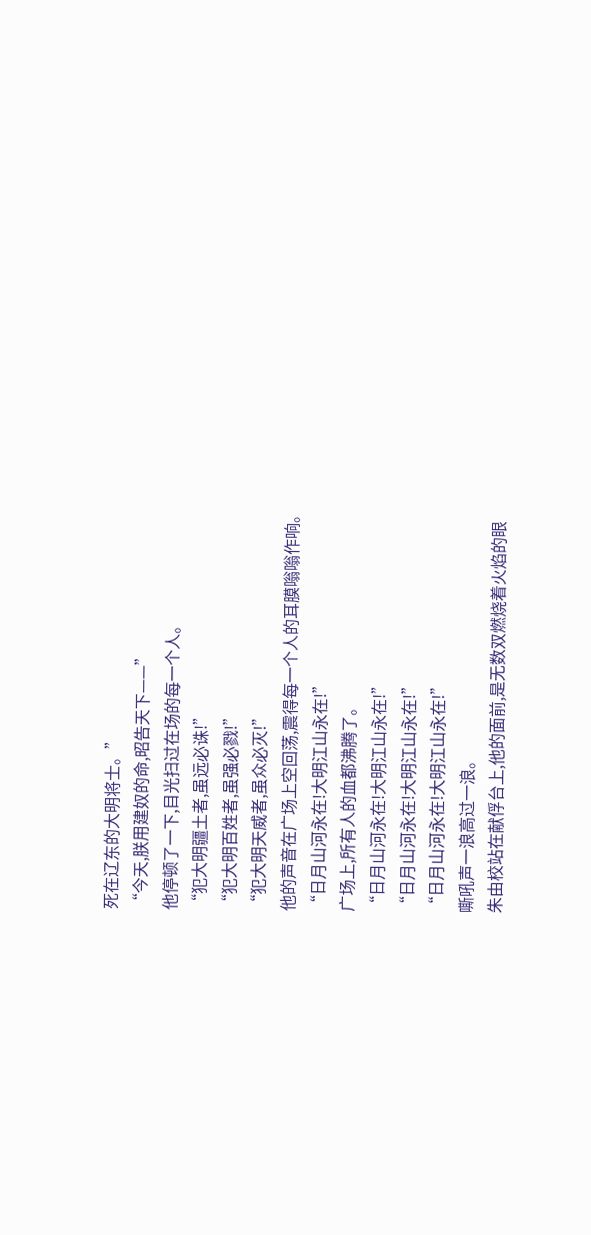死在辽东的大明将士。”
“今天,朕用建奴的命,昭告天下——”
他停顿了一下,目光扫过在场的每一个人。
“犯大明疆土者,虽远必诛!”
“犯大明百姓者,虽强必戮!”
“犯大明天威者,虽众必灭!”
他的声音在广场上空回荡,震得每一个人的耳膜嗡嗡作响。
“日月山河永在!大明江山永在!”
广场上,所有人的血都沸腾了。
“日月山河永在!大明江山永在!”
“日月山河永在!大明江山永在!”
“日月山河永在!大明江山永在!”
嘶吼声一浪高过一浪。
朱由校站在献俘台上,他的面前,是无数双燃烧着火焰的眼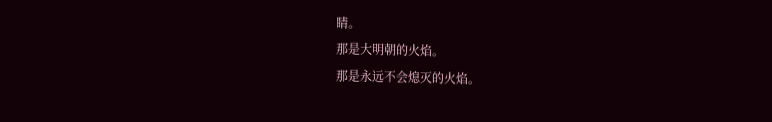睛。
那是大明朝的火焰。
那是永远不会熄灭的火焰。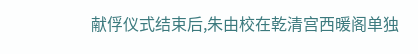献俘仪式结束后,朱由校在乾清宫西暖阁单独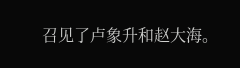召见了卢象升和赵大海。